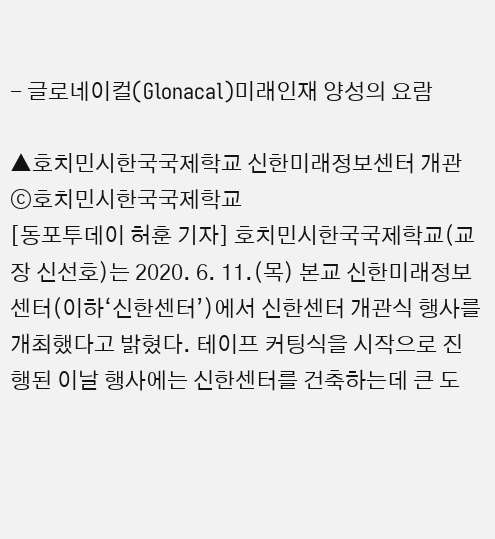- 글로네이컬(Glonacal)미래인재 양성의 요람

▲호치민시한국국제학교 신한미래정보센터 개관ⓒ호치민시한국국제학교
[동포투데이 허훈 기자] 호치민시한국국제학교(교장 신선호)는 2020. 6. 11.(목) 본교 신한미래정보센터(이하‘신한센터’)에서 신한센터 개관식 행사를 개최했다고 밝혔다. 테이프 커팅식을 시작으로 진행된 이날 행사에는 신한센터를 건축하는데 큰 도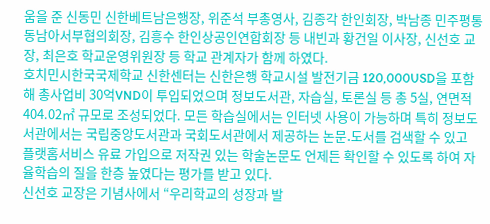움을 준 신동민 신한베트남은행장, 위준석 부총영사, 김종각 한인회장, 박남종 민주평통 동남아서부협의회장, 김흥수 한인상공인연합회장 등 내빈과 황건일 이사장, 신선호 교장, 최은호 학교운영위원장 등 학교 관계자가 함께 하였다.
호치민시한국국제학교 신한센터는 신한은행 학교시설 발전기금 120,000USD을 포함해 총사업비 30억VND이 투입되었으며 정보도서관, 자습실, 토론실 등 총 5실, 연면적 404.02㎡ 규모로 조성되었다. 모든 학습실에서는 인터넷 사용이 가능하며 특히 정보도서관에서는 국립중앙도서관과 국회도서관에서 제공하는 논문․도서를 검색할 수 있고 플랫홈서비스 유료 가입으로 저작권 있는 학술논문도 언제든 확인할 수 있도록 하여 자율학습의 질을 한층 높였다는 평가를 받고 있다.
신선호 교장은 기념사에서 “우리학교의 성장과 발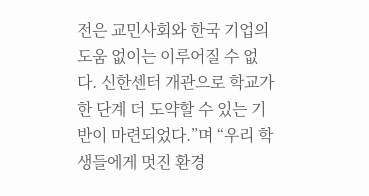전은 교민사회와 한국 기업의 도움 없이는 이루어질 수 없다. 신한센터 개관으로 학교가 한 단계 더 도약할 수 있는 기반이 마련되었다.”며 “우리 학생들에게 멋진 환경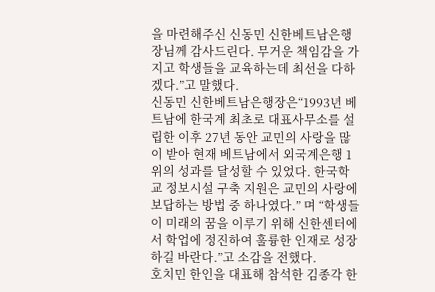을 마련해주신 신동민 신한베트남은행장님께 감사드린다. 무거운 책임감을 가지고 학생들을 교육하는데 최선을 다하겠다.”고 말했다.
신동민 신한베트남은행장은“1993년 베트남에 한국계 최초로 대표사무소를 설립한 이후 27년 동안 교민의 사랑을 많이 받아 현재 베트남에서 외국계은행 1위의 성과를 달성할 수 있었다. 한국학교 정보시설 구축 지원은 교민의 사랑에 보답하는 방법 중 하나였다.” 며 “학생들이 미래의 꿈을 이루기 위해 신한센터에서 학업에 정진하여 훌륭한 인재로 성장하길 바란다.”고 소감을 전했다.
호치민 한인을 대표해 참석한 김종각 한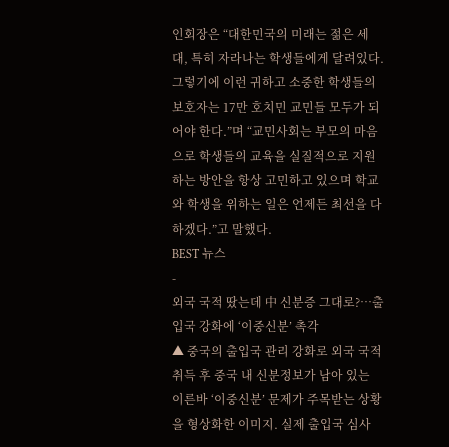인회장은 “대한민국의 미래는 젊은 세대, 특히 자라나는 학생들에게 달려있다. 그렇기에 이런 귀하고 소중한 학생들의 보호자는 17만 호치민 교민들 모두가 되어야 한다.”며 “교민사회는 부모의 마음으로 학생들의 교육을 실질적으로 지원하는 방안을 항상 고민하고 있으며 학교와 학생을 위하는 일은 언제든 최선을 다하겠다.”고 말했다.
BEST 뉴스
-
외국 국적 땄는데 中 신분증 그대로?…출입국 강화에 ‘이중신분’ 촉각
▲ 중국의 출입국 관리 강화로 외국 국적 취득 후 중국 내 신분정보가 남아 있는 이른바 ‘이중신분’ 문제가 주목받는 상황을 형상화한 이미지. 실제 출입국 심사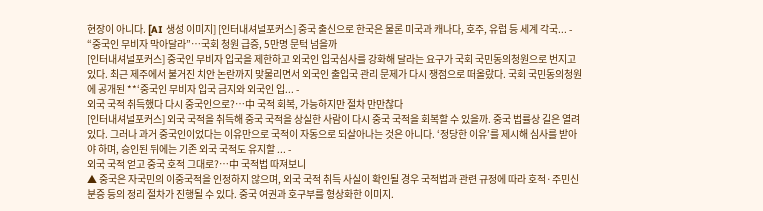현장이 아니다. [AI 생성 이미지] [인터내셔널포커스] 중국 출신으로 한국은 물론 미국과 캐나다, 호주, 유럽 등 세계 각국... -
“중국인 무비자 막아달라”…국회 청원 급증, 5만명 문턱 넘을까
[인터내셔널포커스] 중국인 무비자 입국을 제한하고 외국인 입국심사를 강화해 달라는 요구가 국회 국민동의청원으로 번지고 있다. 최근 제주에서 불거진 치안 논란까지 맞물리면서 외국인 출입국 관리 문제가 다시 쟁점으로 떠올랐다. 국회 국민동의청원에 공개된 **‘중국인 무비자 입국 금지와 외국인 입... -
외국 국적 취득했다 다시 중국인으로?…中 국적 회복, 가능하지만 절차 만만찮다
[인터내셔널포커스] 외국 국적을 취득해 중국 국적을 상실한 사람이 다시 중국 국적을 회복할 수 있을까. 중국 법률상 길은 열려 있다. 그러나 과거 중국인이었다는 이유만으로 국적이 자동으로 되살아나는 것은 아니다. ‘정당한 이유’를 제시해 심사를 받아야 하며, 승인된 뒤에는 기존 외국 국적도 유지할 ... -
외국 국적 얻고 중국 호적 그대로?…中 국적법 따져보니
▲ 중국은 자국민의 이중국적을 인정하지 않으며, 외국 국적 취득 사실이 확인될 경우 국적법과 관련 규정에 따라 호적·주민신분증 등의 정리 절차가 진행될 수 있다. 중국 여권과 호구부를 형상화한 이미지.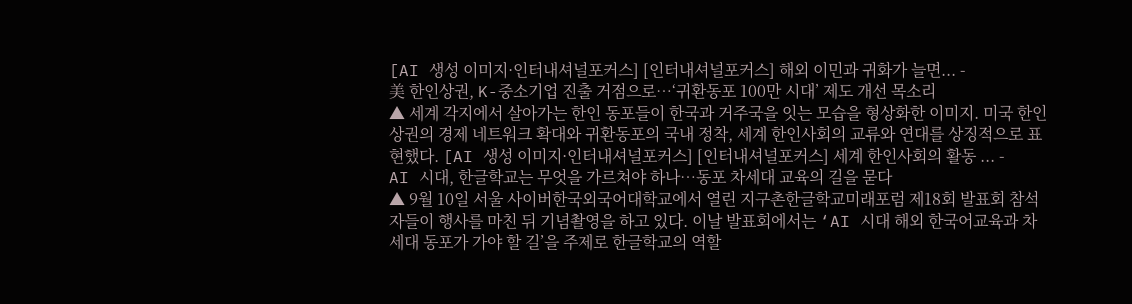[AI 생성 이미지·인터내셔널포커스] [인터내셔널포커스] 해외 이민과 귀화가 늘면... -
美 한인상권, K-중소기업 진출 거점으로…‘귀환동포 100만 시대’ 제도 개선 목소리
▲ 세계 각지에서 살아가는 한인 동포들이 한국과 거주국을 잇는 모습을 형상화한 이미지. 미국 한인상권의 경제 네트워크 확대와 귀환동포의 국내 정착, 세계 한인사회의 교류와 연대를 상징적으로 표현했다. [AI 생성 이미지·인터내셔널포커스] [인터내셔널포커스] 세계 한인사회의 활동 ... -
AI 시대, 한글학교는 무엇을 가르쳐야 하나…동포 차세대 교육의 길을 묻다
▲ 9월 10일 서울 사이버한국외국어대학교에서 열린 지구촌한글학교미래포럼 제18회 발표회 참석자들이 행사를 마친 뒤 기념촬영을 하고 있다. 이날 발표회에서는 ‘AI 시대 해외 한국어교육과 차세대 동포가 가야 할 길’을 주제로 한글학교의 역할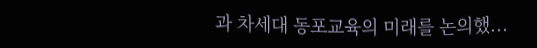과 차세대 동포교육의 미래를 논의했...